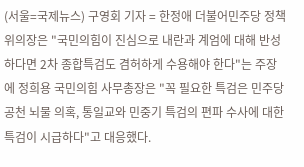(서울=국제뉴스) 구영회 기자 = 한정애 더불어민주당 정책위의장은 "국민의힘이 진심으로 내란과 계엄에 대해 반성하다면 2차 종합특검도 겸허하게 수용해야 한다"는 주장에 정희용 국민의힘 사무총장은 "꼭 필요한 특검은 민주당 공천 뇌물 의혹, 통일교와 민중기 특검의 편파 수사에 대한 특검이 시급하다"고 대응했다.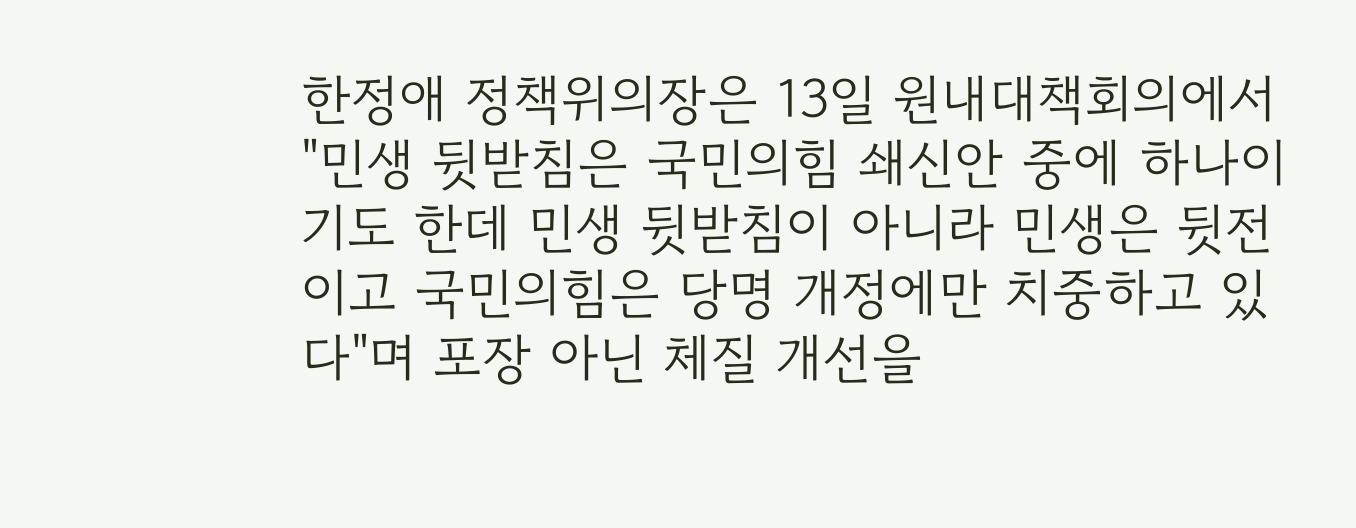한정애 정책위의장은 13일 원내대책회의에서 "민생 뒷받침은 국민의힘 쇄신안 중에 하나이기도 한데 민생 뒷받침이 아니라 민생은 뒷전이고 국민의힘은 당명 개정에만 치중하고 있다"며 포장 아닌 체질 개선을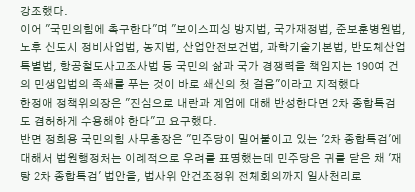강조했다.
이어 "국민의힘에 촉구한다"며 "보이스피싱 방지법, 국가재정법, 준보훈병원법, 노후 신도시 정비사업법, 농지법, 산업안전보건법, 과학기술기본법, 반도체산업특별법, 항공철도사고조사법 등 국민의 삶과 국가 경쟁력을 책임지는 190여 건의 민생입법의 족쇄를 푸는 것이 바로 쇄신의 첫 걸음"이라고 지적했다
한정애 정책위의장은 "진심으로 내란과 계엄에 대해 반성한다면 2차 종합특검도 겸허하게 수용해야 한다"고 요구했다.
반면 정희용 국민의힘 사무총장은 "민주당이 밀어붙이고 있는 '2차 종합특검'에 대해서 법원행정처는 이례적으로 우려를 표명했는데 민주당은 귀를 닫은 채 '재탕 2차 종합특검' 법안을, 법사위 안건조정위 전체회의까지 일사천리로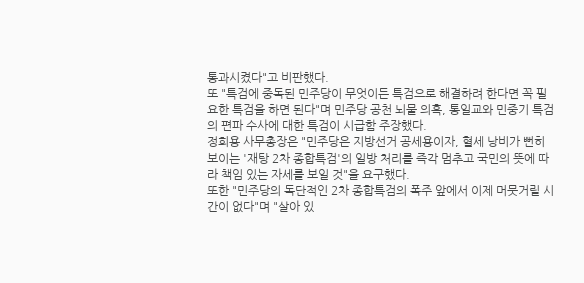통과시켰다"고 비판했다.
또 "특검에 중독된 민주당이 무엇이든 특검으로 해결하려 한다면 꼭 필요한 특검을 하면 된다"며 민주당 공천 뇌물 의혹, 통일교와 민중기 특검의 편파 수사에 대한 특검이 시급함 주장했다.
정희용 사무총장은 "민주당은 지방선거 공세용이자, 혈세 낭비가 뻔히 보이는 '재탕 2차 종합특검'의 일방 처리를 즉각 멈추고 국민의 뜻에 따라 책임 있는 자세를 보일 것"을 요구했다.
또한 "민주당의 독단적인 2차 종합특검의 폭주 앞에서 이제 머뭇거릴 시간이 없다"며 "살아 있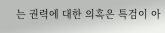는 권력에 대한 의혹은 특검이 아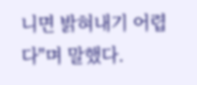니면 밝혀내기 어렵다"며 말했다.